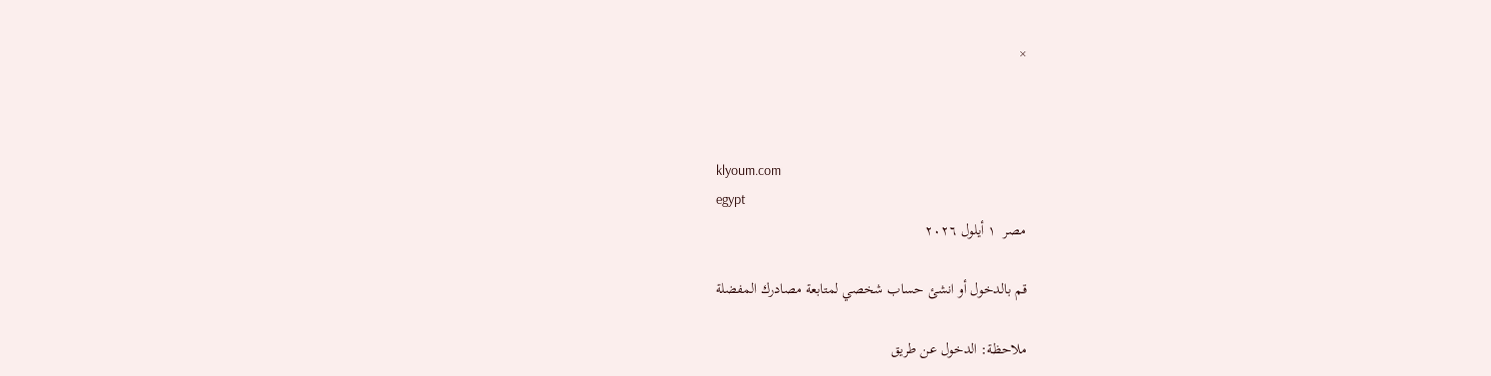×



klyoum.com
egypt
مصر  ١ أيلول ٢٠٢٦

قم بالدخول أو انشئ حساب شخصي لمتابعة مصادرك المفضلة

ملاحظة: الدخول عن طريق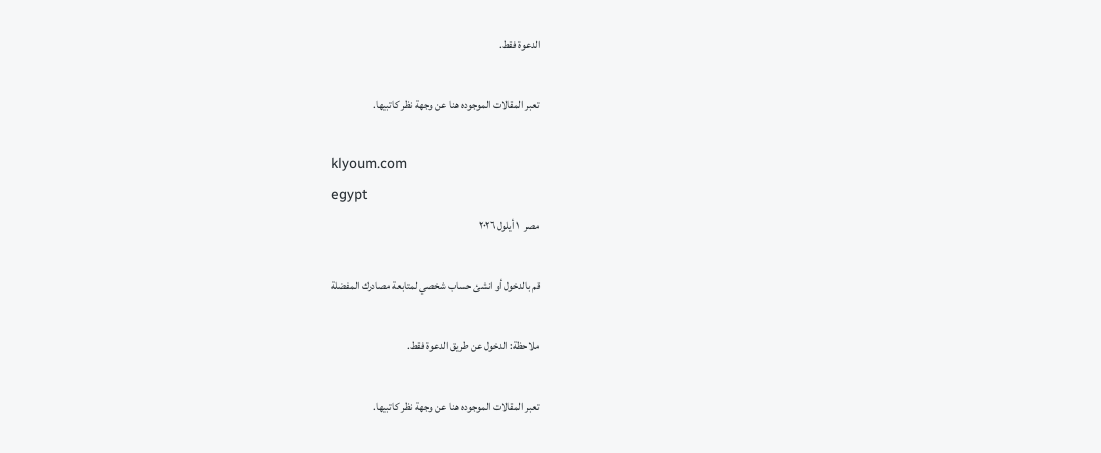الدعوة فقط.

تعبر المقالات الموجوده هنا عن وجهة نظر كاتبيها.

klyoum.com
egypt
مصر  ١ أيلول ٢٠٢٦

قم بالدخول أو انشئ حساب شخصي لمتابعة مصادرك المفضلة

ملاحظة: الدخول عن طريق الدعوة فقط.

تعبر المقالات الموجوده هنا عن وجهة نظر كاتبيها.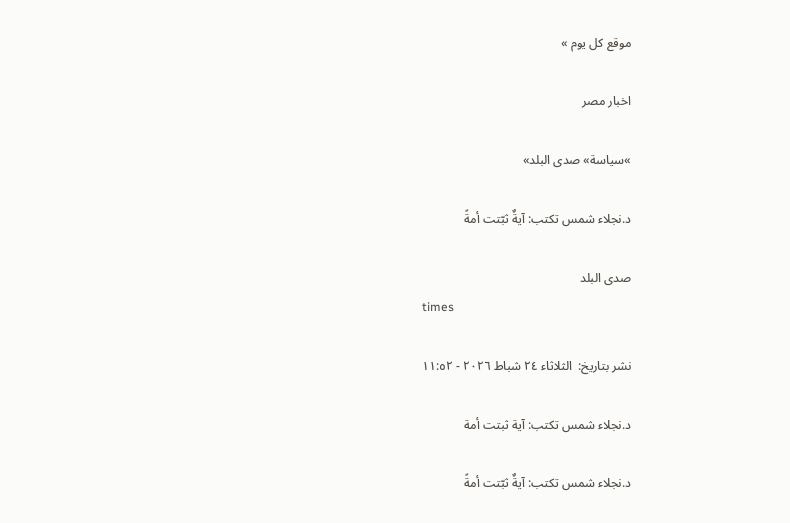موقع كل يوم »

اخبار مصر

»سياسة» صدى البلد»

د.نجلاء شمس تكتب: آيةٌ ثبّتت أمةً

صدى البلد
times

نشر بتاريخ:  الثلاثاء ٢٤ شباط ٢٠٢٦ - ١١:٥٢

د.نجلاء شمس تكتب: آية ثبتت أمة

د.نجلاء شمس تكتب: آيةٌ ثبّتت أمةً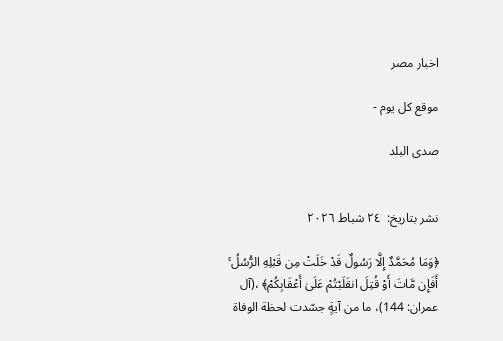اخبار مصر

موقع كل يوم -

صدى البلد


نشر بتاريخ:  ٢٤ شباط ٢٠٢٦

﴿وَمَا مُحَمَّدٌ إِلَّا رَسُولٌ قَدْ خَلَتْ مِن قَبْلِهِ الرُّسُلُ ۚ أَفَإِن مَّاتَ أَوْ قُتِلَ انقَلَبْتُمْ عَلَىٰ أَعْقَابِكُمْ﴾ ،(آل عمران: 144)، ما من آيةٍ جسّدت لحظة الوفاة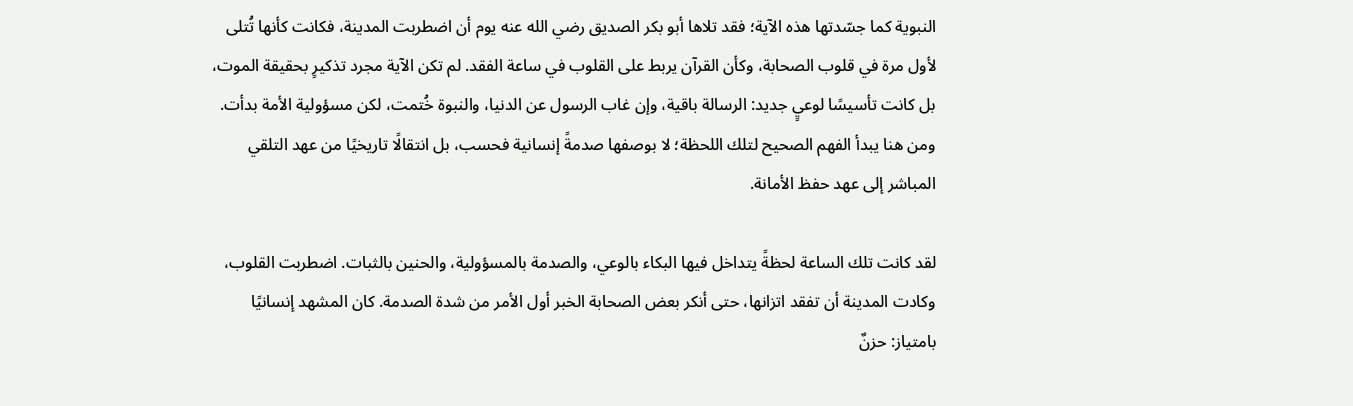النبوية كما جسّدتها هذه الآية؛ فقد تلاها أبو بكر الصديق رضي الله عنه يوم أن اضطربت المدينة، فكانت كأنها تُتلى لأول مرة في قلوب الصحابة، وكأن القرآن يربط على القلوب في ساعة الفقد. لم تكن الآية مجرد تذكيرٍ بحقيقة الموت، بل كانت تأسيسًا لوعيٍ جديد: الرسالة باقية، وإن غاب الرسول عن الدنيا، والنبوة خُتمت، لكن مسؤولية الأمة بدأت. ومن هنا يبدأ الفهم الصحيح لتلك اللحظة؛ لا بوصفها صدمةً إنسانية فحسب، بل انتقالًا تاريخيًا من عهد التلقي المباشر إلى عهد حفظ الأمانة.

لقد كانت تلك الساعة لحظةً يتداخل فيها البكاء بالوعي، والصدمة بالمسؤولية، والحنين بالثبات. اضطربت القلوب، وكادت المدينة أن تفقد اتزانها، حتى أنكر بعض الصحابة الخبر أول الأمر من شدة الصدمة. كان المشهد إنسانيًا بامتياز: حزنٌ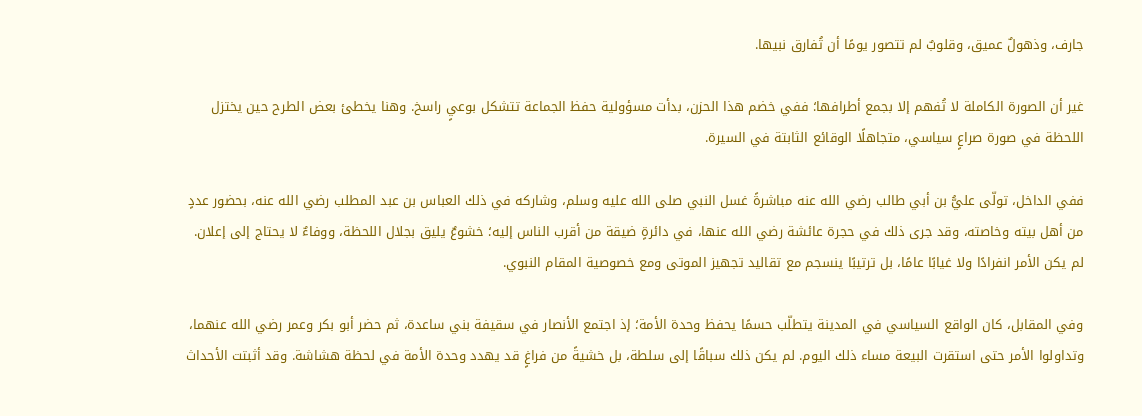جارف، وذهولٌ عميق، وقلوبٌ لم تتصور يومًا أن تُفارق نبيها.

غير أن الصورة الكاملة لا تُفهم إلا بجمع أطرافها؛ ففي خضم هذا الحزن، بدأت مسؤولية حفظ الجماعة تتشكل بوعيٍ راسخ. وهنا يخطئ بعض الطرح حين يختزل اللحظة في صورة صراعٍ سياسي، متجاهلًا الوقائع الثابتة في السيرة.

ففي الداخل، تولّى عليُّ بن أبي طالب رضي الله عنه مباشرةً غسل النبي صلى الله عليه وسلم، وشاركه في ذلك العباس بن عبد المطلب رضي الله عنه، بحضور عددٍ من أهل بيته وخاصته، وقد جرى ذلك في حجرة عائشة رضي الله عنها، في دائرةٍ ضيقة من أقرب الناس إليه؛ خشوعٌ يليق بجلال اللحظة، ووفاءٌ لا يحتاج إلى إعلان. لم يكن الأمر انفرادًا ولا غيابًا عامًا، بل ترتيبًا ينسجم مع تقاليد تجهيز الموتى ومع خصوصية المقام النبوي.

وفي المقابل، كان الواقع السياسي في المدينة يتطلّب حسمًا يحفظ وحدة الأمة؛ إذ اجتمع الأنصار في سقيفة بني ساعدة، ثم حضر أبو بكر وعمر رضي الله عنهما، وتداولوا الأمر حتى استقرت البيعة مساء ذلك اليوم. لم يكن ذلك سباقًا إلى سلطة، بل خشيةً من فراغٍ قد يهدد وحدة الأمة في لحظة هشاشة. وقد أثبتت الأحداث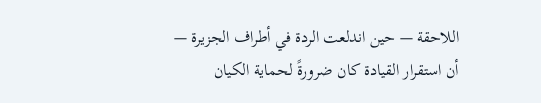اللاحقة — حين اندلعت الردة في أطراف الجزيرة — أن استقرار القيادة كان ضرورةً لحماية الكيان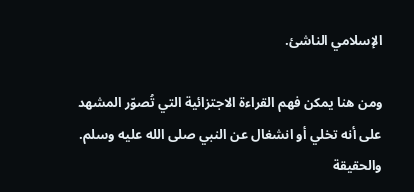الإسلامي الناشئ.

ومن هنا يمكن فهم القراءة الاجتزائية التي تُصوّر المشهد على أنه تخلي أو انشغال عن النبي صلى الله عليه وسلم. والحقيقة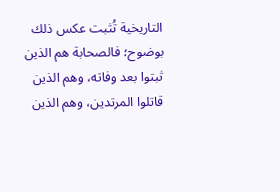التاريخية تُثبت عكس ذلك بوضوح؛ فالصحابة هم الذين ثبتوا بعد وفاته، وهم الذين قاتلوا المرتدين، وهم الذين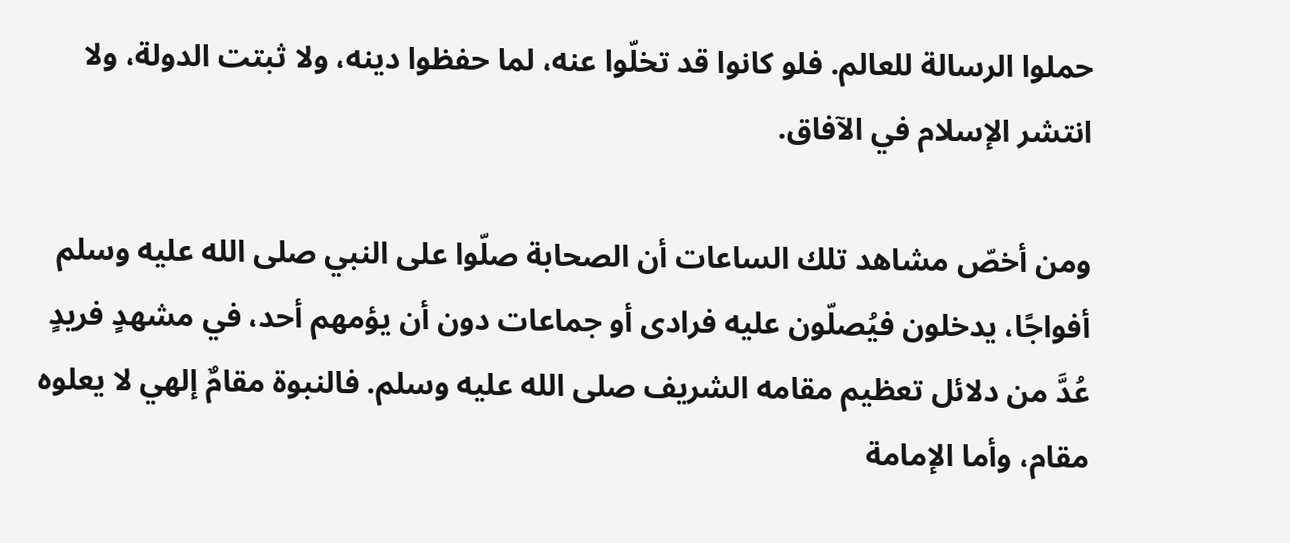حملوا الرسالة للعالم. فلو كانوا قد تخلّوا عنه، لما حفظوا دينه، ولا ثبتت الدولة، ولا انتشر الإسلام في الآفاق.

ومن أخصّ مشاهد تلك الساعات أن الصحابة صلّوا على النبي صلى الله عليه وسلم أفواجًا، يدخلون فيُصلّون عليه فرادى أو جماعات دون أن يؤمهم أحد، في مشهدٍ فريدٍ عُدَّ من دلائل تعظيم مقامه الشريف صلى الله عليه وسلم. فالنبوة مقامٌ إلهي لا يعلوه مقام، وأما الإمامة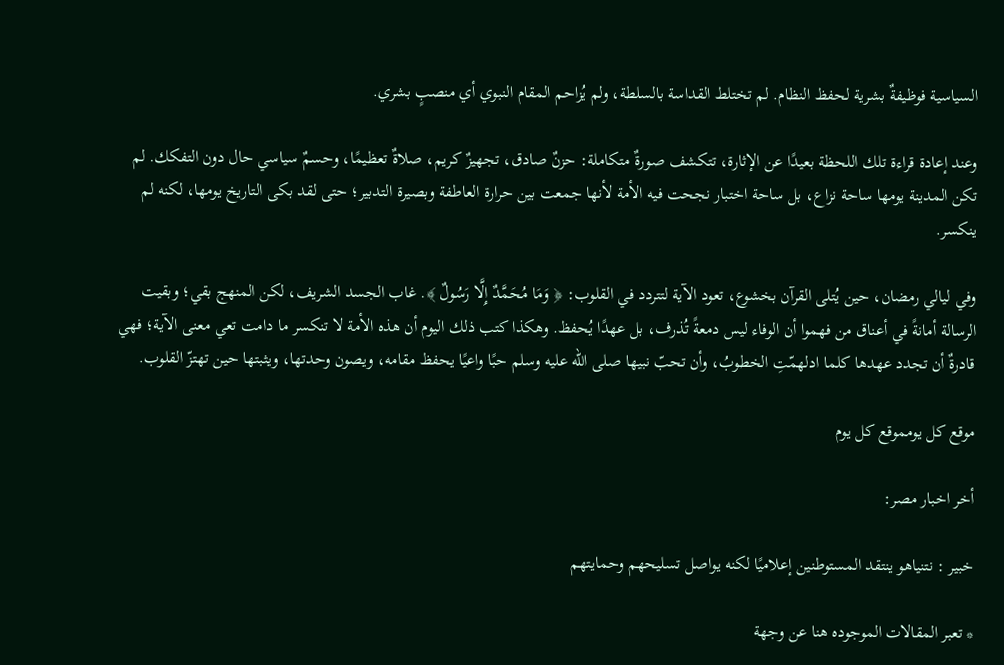السياسية فوظيفةٌ بشرية لحفظ النظام. لم تختلط القداسة بالسلطة، ولم يُزاحم المقام النبوي أي منصبٍ بشري.

وعند إعادة قراءة تلك اللحظة بعيدًا عن الإثارة، تتكشف صورةٌ متكاملة: حزنٌ صادق، تجهيزٌ كريم، صلاةٌ تعظيمًا، وحسمٌ سياسي حال دون التفكك. لم تكن المدينة يومها ساحة نزاع، بل ساحة اختبار نجحت فيه الأمة لأنها جمعت بين حرارة العاطفة وبصيرة التدبير؛ حتى لقد بكى التاريخ يومها، لكنه لم ينكسر.

وفي ليالي رمضان، حين يُتلى القرآن بخشوع، تعود الآية لتتردد في القلوب: ﴿ وَمَا مُحَمَّدٌ إِلَّا رَسُولٌ ﴾. غاب الجسد الشريف، لكن المنهج بقي؛ وبقيت الرسالة أمانةً في أعناق من فهموا أن الوفاء ليس دمعةً تُذرف، بل عهدًا يُحفظ. وهكذا كتب ذلك اليوم أن هذه الأمة لا تنكسر ما دامت تعي معنى الآية؛ فهي قادرةٌ أن تجدد عهدها كلما ادلهمّتِ الخطوبُ، وأن تحبّ نبيها صلى الله عليه وسلم حبًا واعيًا يحفظ مقامه، ويصون وحدتها، ويثبتها حين تهتزّ القلوب.

موقع كل يومموقع كل يوم

أخر اخبار مصر:

خبير : نتنياهو ينتقد المستوطنين إعلاميًا لكنه يواصل تسليحهم وحمايتهم

* تعبر المقالات الموجوده هنا عن وجهة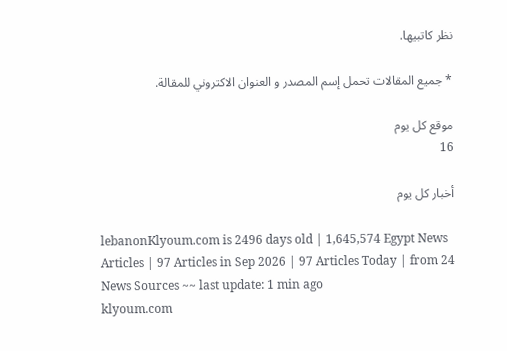نظر كاتبيها.

* جميع المقالات تحمل إسم المصدر و العنوان الاكتروني للمقالة.

موقع كل يوم
16

أخبار كل يوم

lebanonKlyoum.com is 2496 days old | 1,645,574 Egypt News Articles | 97 Articles in Sep 2026 | 97 Articles Today | from 24 News Sources ~~ last update: 1 min ago
klyoum.com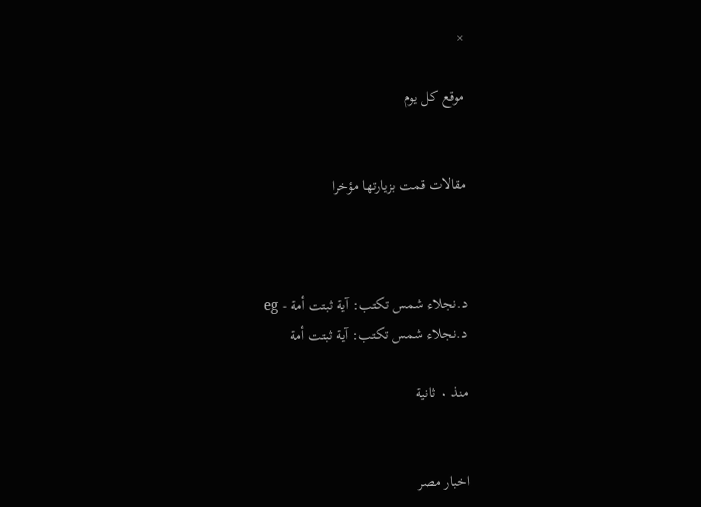×

موقع كل يوم


مقالات قمت بزيارتها مؤخرا



د.نجلاء شمس تكتب: آية ثبتت أمة - eg
د.نجلاء شمس تكتب: آية ثبتت أمة

منذ ٠ ثانية


اخبار مصر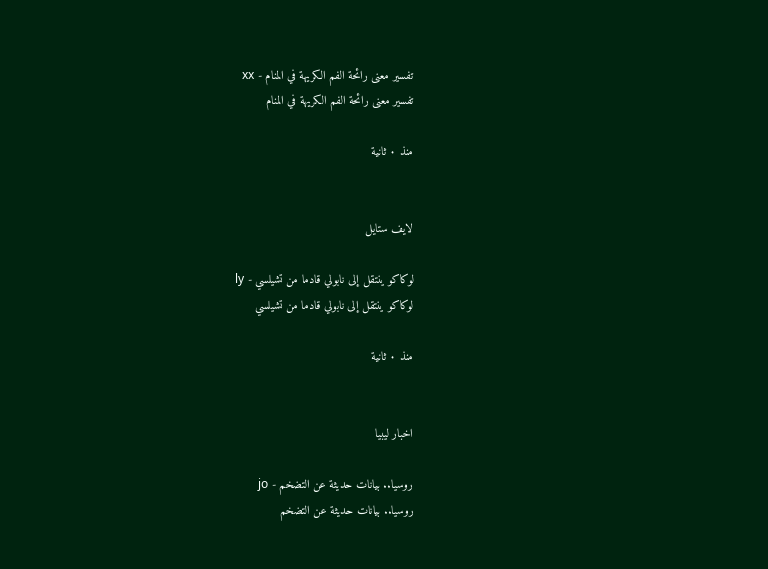تفسير معنى رائحة الفم الكريهة في المنام - xx
تفسير معنى رائحة الفم الكريهة في المنام

منذ ٠ ثانية


لايف ستايل

لوكاكو ينتقل إلى نابولي قادما من تشيلسي - ly
لوكاكو ينتقل إلى نابولي قادما من تشيلسي

منذ ٠ ثانية


اخبار ليبيا

روسيا.. بيانات حديثة عن التضخم - jo
روسيا.. بيانات حديثة عن التضخم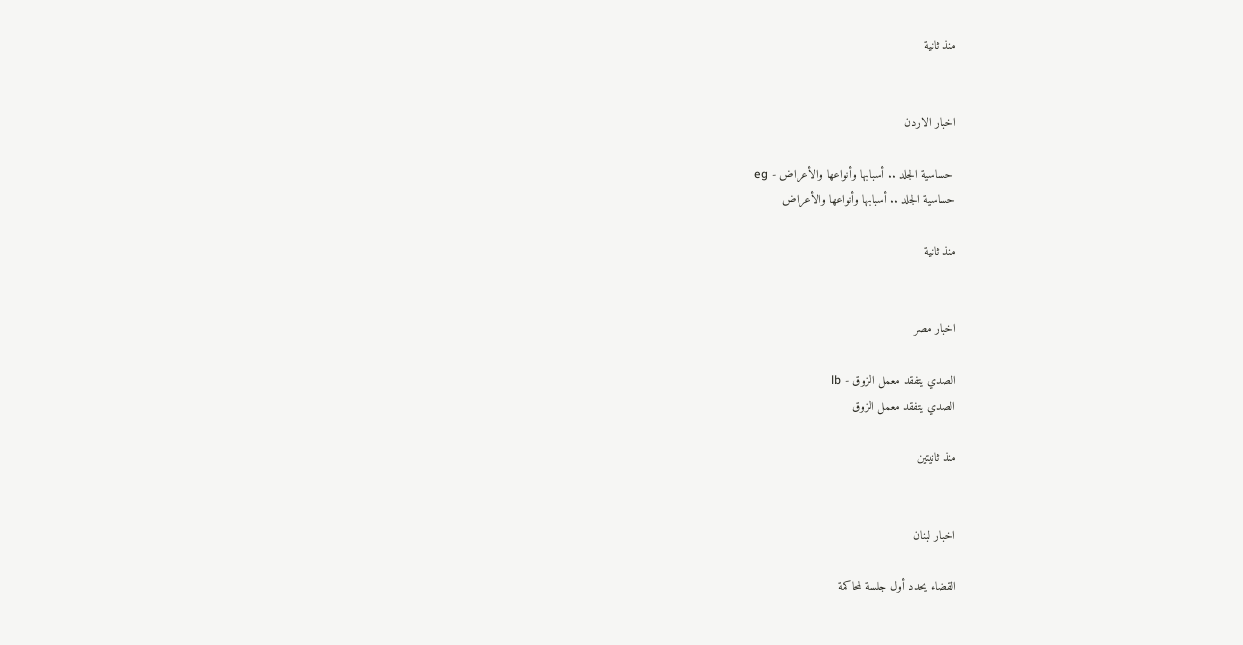منذ ثانية


اخبار الاردن

 حساسية الجلد .. أسبابها وأنواعها والأعراض - eg
حساسية الجلد .. أسبابها وأنواعها والأعراض

منذ ثانية


اخبار مصر

الصدي يتفقد معمل الزوق - lb
الصدي يتفقد معمل الزوق

منذ ثانيتين


اخبار لبنان

القضاء يحدد أول جلسة لمحاكمة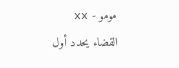مومو - xx
القضاء يحدد أول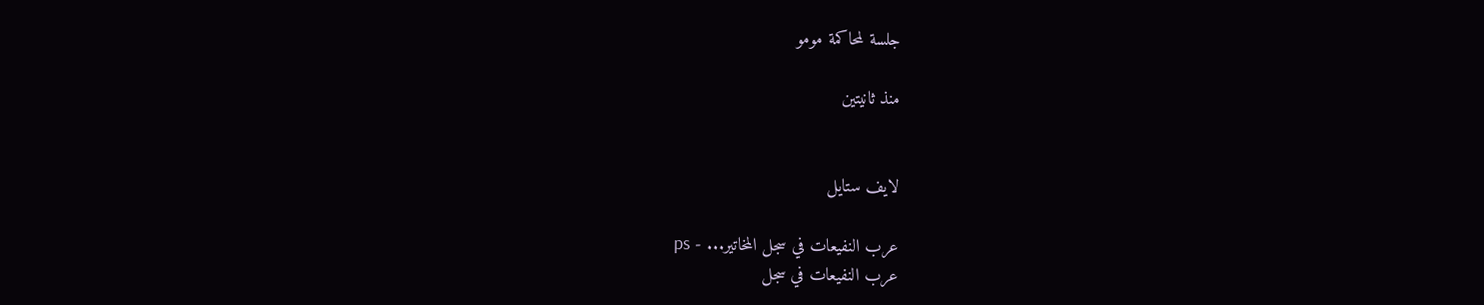جلسة لمحاكمة مومو

منذ ثانيتين


لايف ستايل

عرب النفيعات في سجل المخاتير... - ps
عرب النفيعات في سجل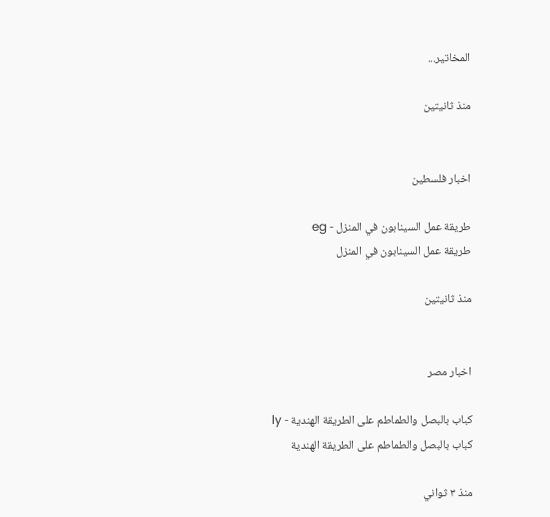المخاتير...

منذ ثانيتين


اخبار فلسطين

طريقة عمل السينابون في المنزل - eg
طريقة عمل السينابون في المنزل

منذ ثانيتين


اخبار مصر

كباب بالبصل والطماطم على الطريقة الهندية - ly
كباب بالبصل والطماطم على الطريقة الهندية

منذ ٣ ثواني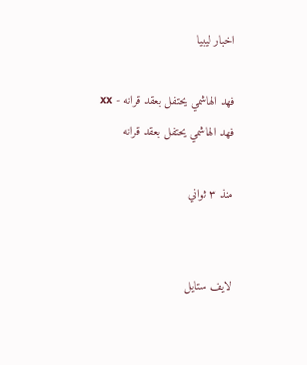اخبار ليبيا

فهد الهاشمي يحتفل بعقد قرانه - xx
فهد الهاشمي يحتفل بعقد قرانه

منذ ٣ ثواني


لايف ستايل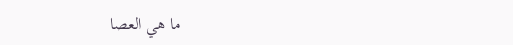ما هي العصا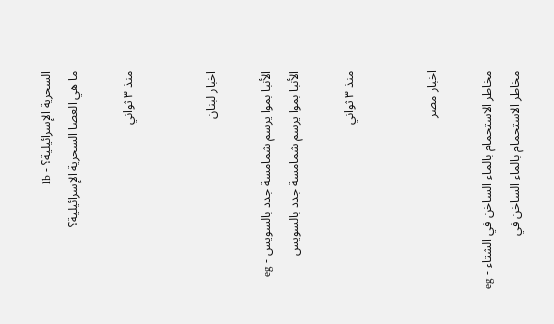السحرية الإسرائيلية؟ - lb
ما هي العصا السحرية الإسرائيلية؟

منذ ٣ ثواني


اخبار لبنان

الأنبا بموا يرسم شمامسة جدد بالسويس - eg
الأنبا بموا يرسم شمامسة جدد بالسويس

منذ ٣ ثواني


اخبار مصر

مخاطر الاستحمام بالماء الساخن في الشتاء - eg
مخاطر الاستحمام بالماء الساخن في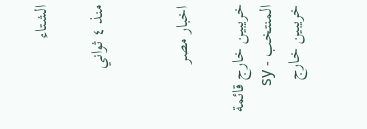الشتاء

منذ ٤ ثواني


اخبار مصر

خريبين خارج قائمة المنتخب - sy
خريبين خارج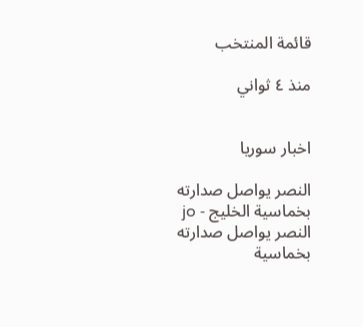قائمة المنتخب

منذ ٤ ثواني


اخبار سوريا

النصر يواصل صدارته بخماسية الخليج - jo
النصر يواصل صدارته بخماسية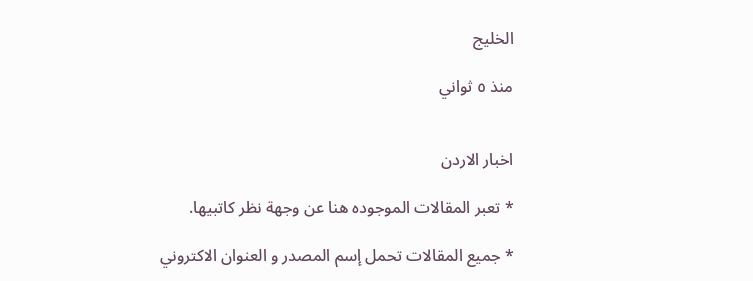الخليج

منذ ٥ ثواني


اخبار الاردن

* تعبر المقالات الموجوده هنا عن وجهة نظر كاتبيها.

* جميع المقالات تحمل إسم المصدر و العنوان الاكتروني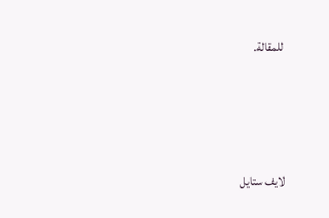للمقالة.






لايف ستايل